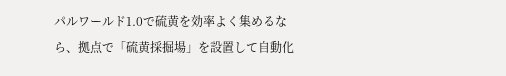パルワールド1.0で硫黄を効率よく集めるなら、拠点で「硫黄採掘場」を設置して自動化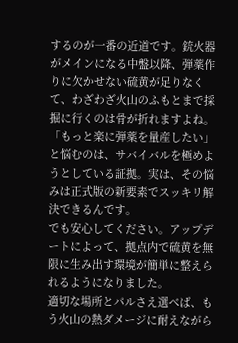するのが一番の近道です。銃火器がメインになる中盤以降、弾薬作りに欠かせない硫黄が足りなくて、わざわざ火山のふもとまで採掘に行くのは骨が折れますよね。
「もっと楽に弾薬を量産したい」と悩むのは、サバイバルを極めようとしている証拠。実は、その悩みは正式版の新要素でスッキリ解決できるんです。
でも安心してください。アップデートによって、拠点内で硫黄を無限に生み出す環境が簡単に整えられるようになりました。
適切な場所とパルさえ選べば、もう火山の熱ダメージに耐えながら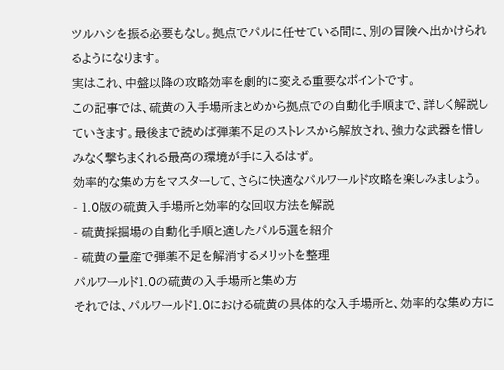ツルハシを振る必要もなし。拠点でパルに任せている間に、別の冒険へ出かけられるようになります。
実はこれ、中盤以降の攻略効率を劇的に変える重要なポイントです。
この記事では、硫黄の入手場所まとめから拠点での自動化手順まで、詳しく解説していきます。最後まで読めば弾薬不足のストレスから解放され、強力な武器を惜しみなく撃ちまくれる最高の環境が手に入るはず。
効率的な集め方をマスターして、さらに快適なパルワールド攻略を楽しみましょう。
- 1.0版の硫黄入手場所と効率的な回収方法を解説
- 硫黄採掘場の自動化手順と適したパル5選を紹介
- 硫黄の量産で弾薬不足を解消するメリットを整理
パルワールド1.0の硫黄の入手場所と集め方
それでは、パルワールド1.0における硫黄の具体的な入手場所と、効率的な集め方に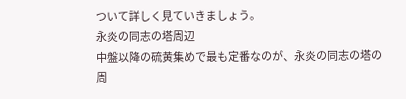ついて詳しく見ていきましょう。
永炎の同志の塔周辺
中盤以降の硫黄集めで最も定番なのが、永炎の同志の塔の周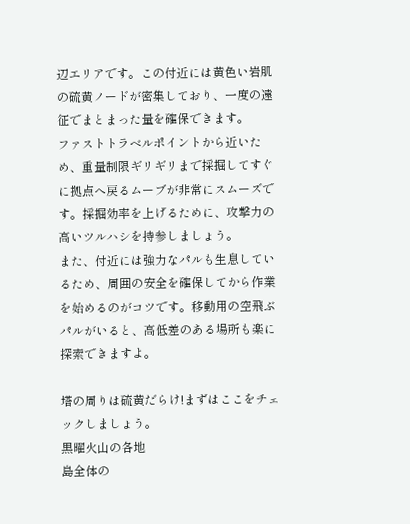辺エリアです。この付近には黄色い岩肌の硫黄ノードが密集しており、一度の遠征でまとまった量を確保できます。
ファストトラベルポイントから近いため、重量制限ギリギリまで採掘してすぐに拠点へ戻るムーブが非常にスムーズです。採掘効率を上げるために、攻撃力の高いツルハシを持参しましょう。
また、付近には強力なパルも生息しているため、周囲の安全を確保してから作業を始めるのがコツです。移動用の空飛ぶパルがいると、高低差のある場所も楽に探索できますよ。

塔の周りは硫黄だらけ!まずはここをチェックしましょう。
黒曜火山の各地
島全体の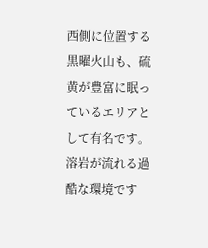西側に位置する黒曜火山も、硫黄が豊富に眠っているエリアとして有名です。溶岩が流れる過酷な環境です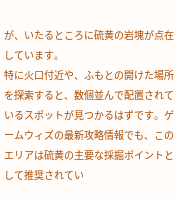が、いたるところに硫黄の岩塊が点在しています。
特に火口付近や、ふもとの開けた場所を探索すると、数個並んで配置されているスポットが見つかるはずです。ゲームウィズの最新攻略情報でも、このエリアは硫黄の主要な採掘ポイントとして推奨されてい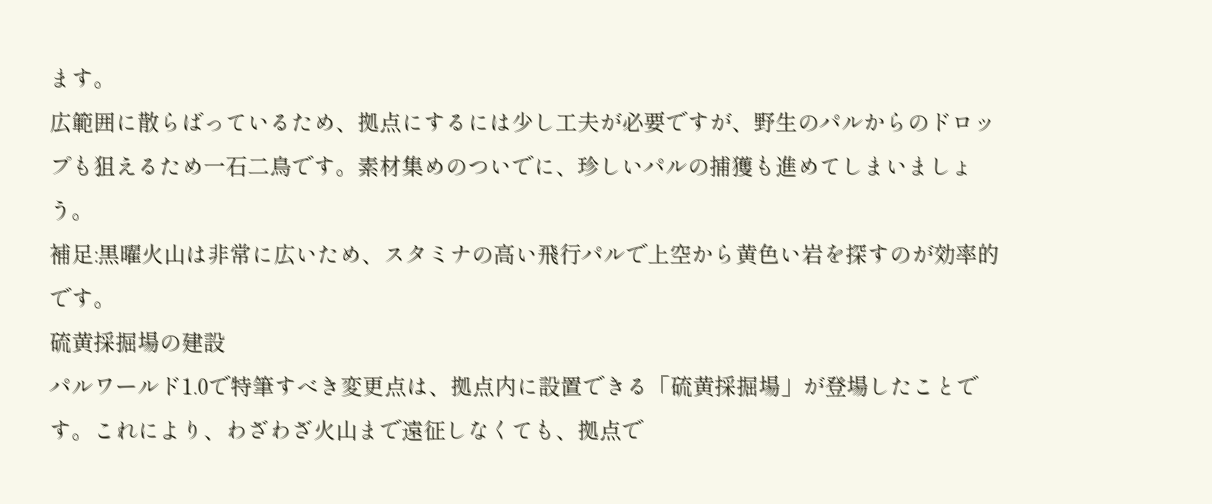ます。
広範囲に散らばっているため、拠点にするには少し工夫が必要ですが、野生のパルからのドロップも狙えるため一石二鳥です。素材集めのついでに、珍しいパルの捕獲も進めてしまいましょう。
補足:黒曜火山は非常に広いため、スタミナの高い飛行パルで上空から黄色い岩を探すのが効率的です。
硫黄採掘場の建設
パルワールド1.0で特筆すべき変更点は、拠点内に設置できる「硫黄採掘場」が登場したことです。これにより、わざわざ火山まで遠征しなくても、拠点で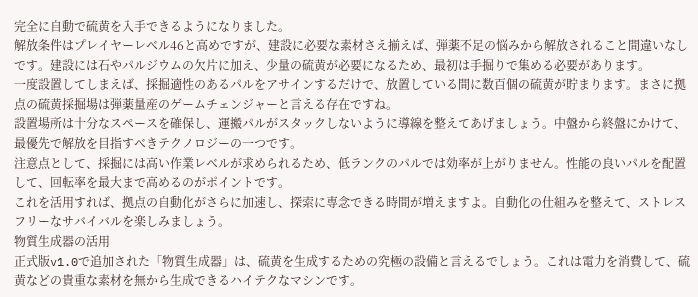完全に自動で硫黄を入手できるようになりました。
解放条件はプレイヤーレベル46と高めですが、建設に必要な素材さえ揃えば、弾薬不足の悩みから解放されること間違いなしです。建設には石やパルジウムの欠片に加え、少量の硫黄が必要になるため、最初は手掘りで集める必要があります。
一度設置してしまえば、採掘適性のあるパルをアサインするだけで、放置している間に数百個の硫黄が貯まります。まさに拠点の硫黄採掘場は弾薬量産のゲームチェンジャーと言える存在ですね。
設置場所は十分なスペースを確保し、運搬パルがスタックしないように導線を整えてあげましょう。中盤から終盤にかけて、最優先で解放を目指すべきテクノロジーの一つです。
注意点として、採掘には高い作業レベルが求められるため、低ランクのパルでは効率が上がりません。性能の良いパルを配置して、回転率を最大まで高めるのがポイントです。
これを活用すれば、拠点の自動化がさらに加速し、探索に専念できる時間が増えますよ。自動化の仕組みを整えて、ストレスフリーなサバイバルを楽しみましょう。
物質生成器の活用
正式版v1.0で追加された「物質生成器」は、硫黄を生成するための究極の設備と言えるでしょう。これは電力を消費して、硫黄などの貴重な素材を無から生成できるハイテクなマシンです。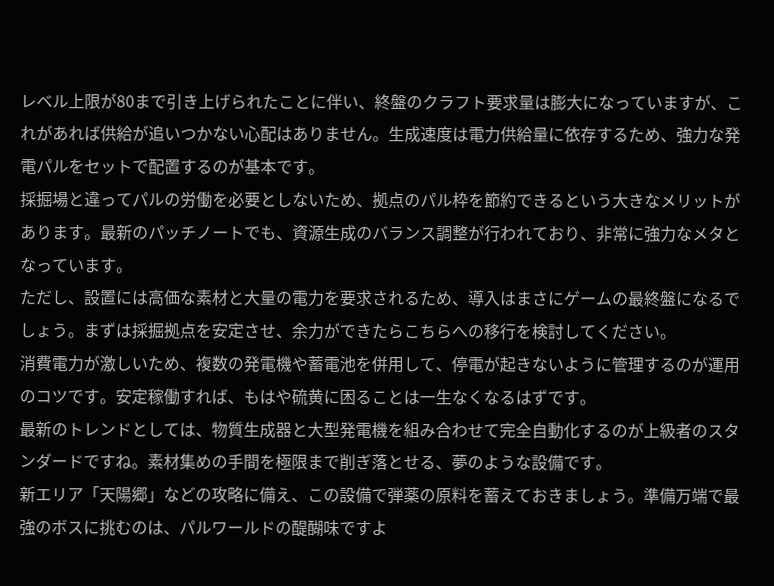レベル上限が80まで引き上げられたことに伴い、終盤のクラフト要求量は膨大になっていますが、これがあれば供給が追いつかない心配はありません。生成速度は電力供給量に依存するため、強力な発電パルをセットで配置するのが基本です。
採掘場と違ってパルの労働を必要としないため、拠点のパル枠を節約できるという大きなメリットがあります。最新のパッチノートでも、資源生成のバランス調整が行われており、非常に強力なメタとなっています。
ただし、設置には高価な素材と大量の電力を要求されるため、導入はまさにゲームの最終盤になるでしょう。まずは採掘拠点を安定させ、余力ができたらこちらへの移行を検討してください。
消費電力が激しいため、複数の発電機や蓄電池を併用して、停電が起きないように管理するのが運用のコツです。安定稼働すれば、もはや硫黄に困ることは一生なくなるはずです。
最新のトレンドとしては、物質生成器と大型発電機を組み合わせて完全自動化するのが上級者のスタンダードですね。素材集めの手間を極限まで削ぎ落とせる、夢のような設備です。
新エリア「天陽郷」などの攻略に備え、この設備で弾薬の原料を蓄えておきましょう。準備万端で最強のボスに挑むのは、パルワールドの醍醐味ですよ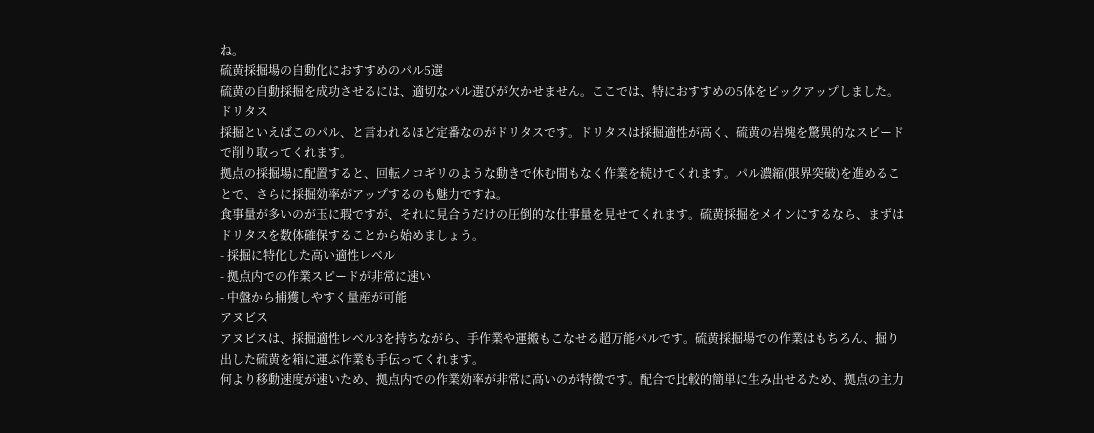ね。
硫黄採掘場の自動化におすすめのパル5選
硫黄の自動採掘を成功させるには、適切なパル選びが欠かせません。ここでは、特におすすめの5体をピックアップしました。
ドリタス
採掘といえばこのパル、と言われるほど定番なのがドリタスです。ドリタスは採掘適性が高く、硫黄の岩塊を驚異的なスピードで削り取ってくれます。
拠点の採掘場に配置すると、回転ノコギリのような動きで休む間もなく作業を続けてくれます。パル濃縮(限界突破)を進めることで、さらに採掘効率がアップするのも魅力ですね。
食事量が多いのが玉に瑕ですが、それに見合うだけの圧倒的な仕事量を見せてくれます。硫黄採掘をメインにするなら、まずはドリタスを数体確保することから始めましょう。
- 採掘に特化した高い適性レベル
- 拠点内での作業スピードが非常に速い
- 中盤から捕獲しやすく量産が可能
アヌビス
アヌビスは、採掘適性レベル3を持ちながら、手作業や運搬もこなせる超万能パルです。硫黄採掘場での作業はもちろん、掘り出した硫黄を箱に運ぶ作業も手伝ってくれます。
何より移動速度が速いため、拠点内での作業効率が非常に高いのが特徴です。配合で比較的簡単に生み出せるため、拠点の主力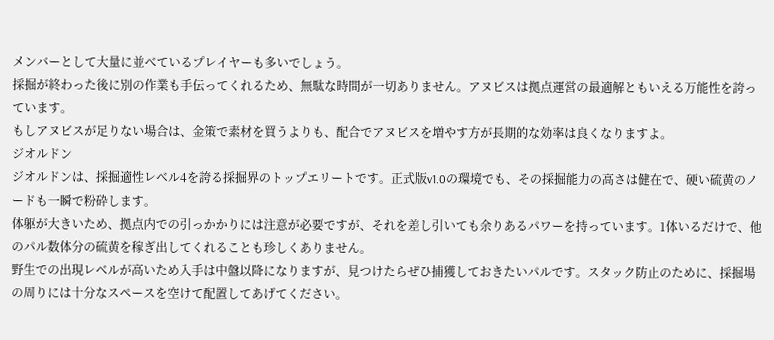メンバーとして大量に並べているプレイヤーも多いでしょう。
採掘が終わった後に別の作業も手伝ってくれるため、無駄な時間が一切ありません。アヌビスは拠点運営の最適解ともいえる万能性を誇っています。
もしアヌビスが足りない場合は、金策で素材を買うよりも、配合でアヌビスを増やす方が長期的な効率は良くなりますよ。
ジオルドン
ジオルドンは、採掘適性レベル4を誇る採掘界のトップエリートです。正式版v1.0の環境でも、その採掘能力の高さは健在で、硬い硫黄のノードも一瞬で粉砕します。
体躯が大きいため、拠点内での引っかかりには注意が必要ですが、それを差し引いても余りあるパワーを持っています。1体いるだけで、他のパル数体分の硫黄を稼ぎ出してくれることも珍しくありません。
野生での出現レベルが高いため入手は中盤以降になりますが、見つけたらぜひ捕獲しておきたいパルです。スタック防止のために、採掘場の周りには十分なスペースを空けて配置してあげてください。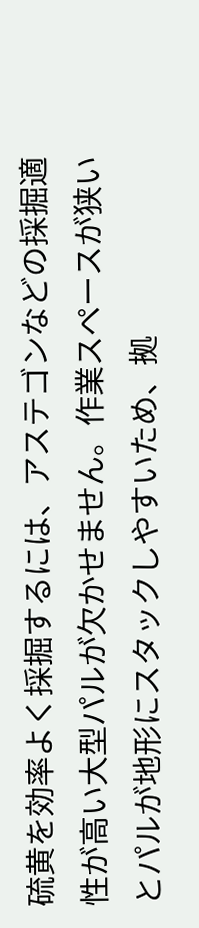硫黄を効率よく採掘するには、アステゴンなどの採掘適性が高い大型パルが欠かせません。作業スペースが狭いとパルが地形にスタックしやすいため、拠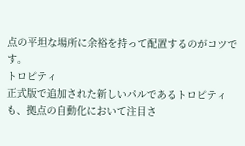点の平坦な場所に余裕を持って配置するのがコツです。
トロピティ
正式版で追加された新しいパルであるトロピティも、拠点の自動化において注目さ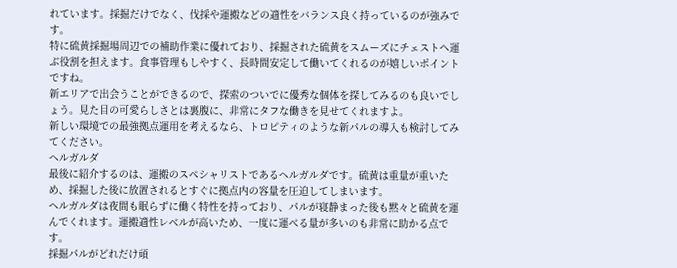れています。採掘だけでなく、伐採や運搬などの適性をバランス良く持っているのが強みです。
特に硫黄採掘場周辺での補助作業に優れており、採掘された硫黄をスムーズにチェストへ運ぶ役割を担えます。食事管理もしやすく、長時間安定して働いてくれるのが嬉しいポイントですね。
新エリアで出会うことができるので、探索のついでに優秀な個体を探してみるのも良いでしょう。見た目の可愛らしさとは裏腹に、非常にタフな働きを見せてくれますよ。
新しい環境での最強拠点運用を考えるなら、トロピティのような新パルの導入も検討してみてください。
ヘルガルダ
最後に紹介するのは、運搬のスペシャリストであるヘルガルダです。硫黄は重量が重いため、採掘した後に放置されるとすぐに拠点内の容量を圧迫してしまいます。
ヘルガルダは夜間も眠らずに働く特性を持っており、パルが寝静まった後も黙々と硫黄を運んでくれます。運搬適性レベルが高いため、一度に運べる量が多いのも非常に助かる点です。
採掘パルがどれだけ頑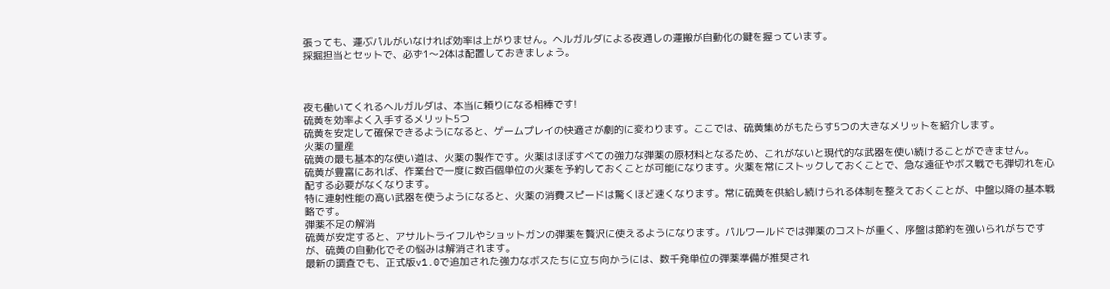張っても、運ぶパルがいなければ効率は上がりません。ヘルガルダによる夜通しの運搬が自動化の鍵を握っています。
採掘担当とセットで、必ず1〜2体は配置しておきましょう。



夜も働いてくれるヘルガルダは、本当に頼りになる相棒です!
硫黄を効率よく入手するメリット5つ
硫黄を安定して確保できるようになると、ゲームプレイの快適さが劇的に変わります。ここでは、硫黄集めがもたらす5つの大きなメリットを紹介します。
火薬の量産
硫黄の最も基本的な使い道は、火薬の製作です。火薬はほぼすべての強力な弾薬の原材料となるため、これがないと現代的な武器を使い続けることができません。
硫黄が豊富にあれば、作業台で一度に数百個単位の火薬を予約しておくことが可能になります。火薬を常にストックしておくことで、急な遠征やボス戦でも弾切れを心配する必要がなくなります。
特に連射性能の高い武器を使うようになると、火薬の消費スピードは驚くほど速くなります。常に硫黄を供給し続けられる体制を整えておくことが、中盤以降の基本戦略です。
弾薬不足の解消
硫黄が安定すると、アサルトライフルやショットガンの弾薬を贅沢に使えるようになります。パルワールドでは弾薬のコストが重く、序盤は節約を強いられがちですが、硫黄の自動化でその悩みは解消されます。
最新の調査でも、正式版v1.0で追加された強力なボスたちに立ち向かうには、数千発単位の弾薬準備が推奨され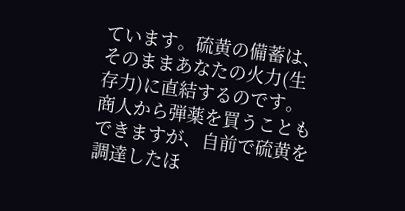ています。硫黄の備蓄は、そのままあなたの火力(生存力)に直結するのです。
商人から弾薬を買うこともできますが、自前で硫黄を調達したほ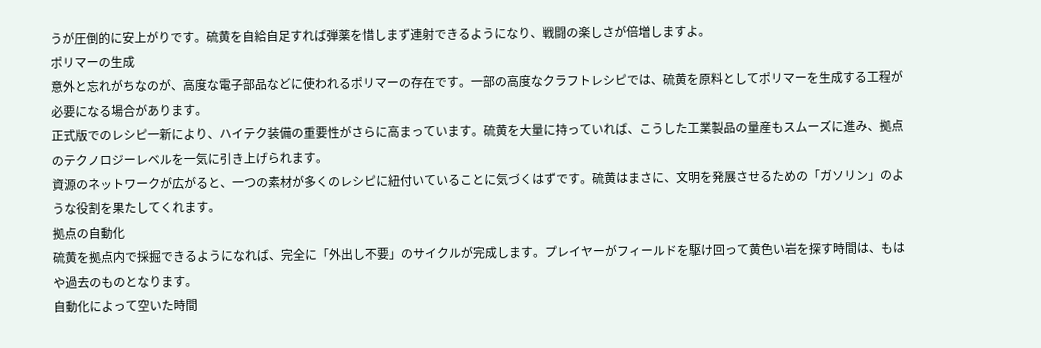うが圧倒的に安上がりです。硫黄を自給自足すれば弾薬を惜しまず連射できるようになり、戦闘の楽しさが倍増しますよ。
ポリマーの生成
意外と忘れがちなのが、高度な電子部品などに使われるポリマーの存在です。一部の高度なクラフトレシピでは、硫黄を原料としてポリマーを生成する工程が必要になる場合があります。
正式版でのレシピ一新により、ハイテク装備の重要性がさらに高まっています。硫黄を大量に持っていれば、こうした工業製品の量産もスムーズに進み、拠点のテクノロジーレベルを一気に引き上げられます。
資源のネットワークが広がると、一つの素材が多くのレシピに紐付いていることに気づくはずです。硫黄はまさに、文明を発展させるための「ガソリン」のような役割を果たしてくれます。
拠点の自動化
硫黄を拠点内で採掘できるようになれば、完全に「外出し不要」のサイクルが完成します。プレイヤーがフィールドを駆け回って黄色い岩を探す時間は、もはや過去のものとなります。
自動化によって空いた時間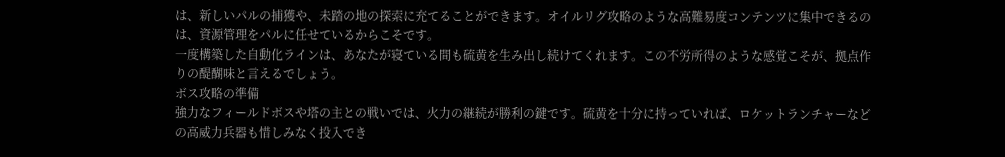は、新しいパルの捕獲や、未踏の地の探索に充てることができます。オイルリグ攻略のような高難易度コンテンツに集中できるのは、資源管理をパルに任せているからこそです。
一度構築した自動化ラインは、あなたが寝ている間も硫黄を生み出し続けてくれます。この不労所得のような感覚こそが、拠点作りの醍醐味と言えるでしょう。
ボス攻略の準備
強力なフィールドボスや塔の主との戦いでは、火力の継続が勝利の鍵です。硫黄を十分に持っていれば、ロケットランチャーなどの高威力兵器も惜しみなく投入でき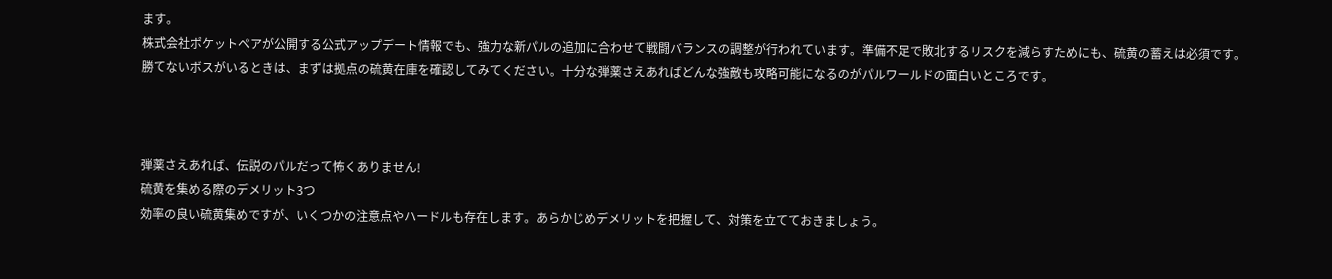ます。
株式会社ポケットペアが公開する公式アップデート情報でも、強力な新パルの追加に合わせて戦闘バランスの調整が行われています。準備不足で敗北するリスクを減らすためにも、硫黄の蓄えは必須です。
勝てないボスがいるときは、まずは拠点の硫黄在庫を確認してみてください。十分な弾薬さえあればどんな強敵も攻略可能になるのがパルワールドの面白いところです。



弾薬さえあれば、伝説のパルだって怖くありません!
硫黄を集める際のデメリット3つ
効率の良い硫黄集めですが、いくつかの注意点やハードルも存在します。あらかじめデメリットを把握して、対策を立てておきましょう。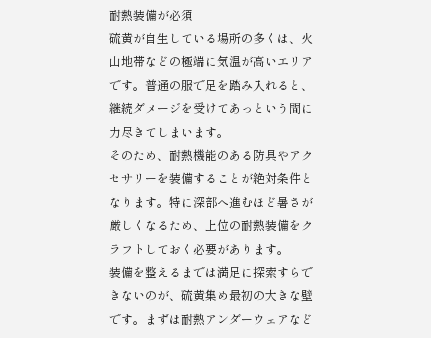耐熱装備が必須
硫黄が自生している場所の多くは、火山地帯などの極端に気温が高いエリアです。普通の服で足を踏み入れると、継続ダメージを受けてあっという間に力尽きてしまいます。
そのため、耐熱機能のある防具やアクセサリーを装備することが絶対条件となります。特に深部へ進むほど暑さが厳しくなるため、上位の耐熱装備をクラフトしておく必要があります。
装備を整えるまでは満足に探索すらできないのが、硫黄集め最初の大きな壁です。まずは耐熱アンダーウェアなど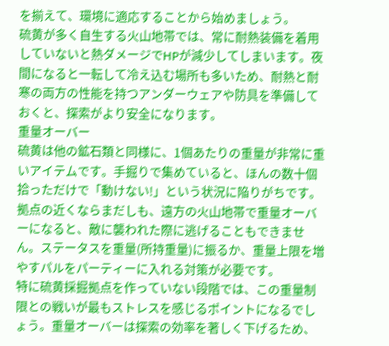を揃えて、環境に適応することから始めましょう。
硫黄が多く自生する火山地帯では、常に耐熱装備を着用していないと熱ダメージでHPが減少してしまいます。夜間になると一転して冷え込む場所も多いため、耐熱と耐寒の両方の性能を持つアンダーウェアや防具を準備しておくと、探索がより安全になります。
重量オーバー
硫黄は他の鉱石類と同様に、1個あたりの重量が非常に重いアイテムです。手掘りで集めていると、ほんの数十個拾っただけで「動けない!」という状況に陥りがちです。
拠点の近くならまだしも、遠方の火山地帯で重量オーバーになると、敵に襲われた際に逃げることもできません。ステータスを重量(所持重量)に振るか、重量上限を増やすパルをパーティーに入れる対策が必要です。
特に硫黄採掘拠点を作っていない段階では、この重量制限との戦いが最もストレスを感じるポイントになるでしょう。重量オーバーは探索の効率を著しく下げるため、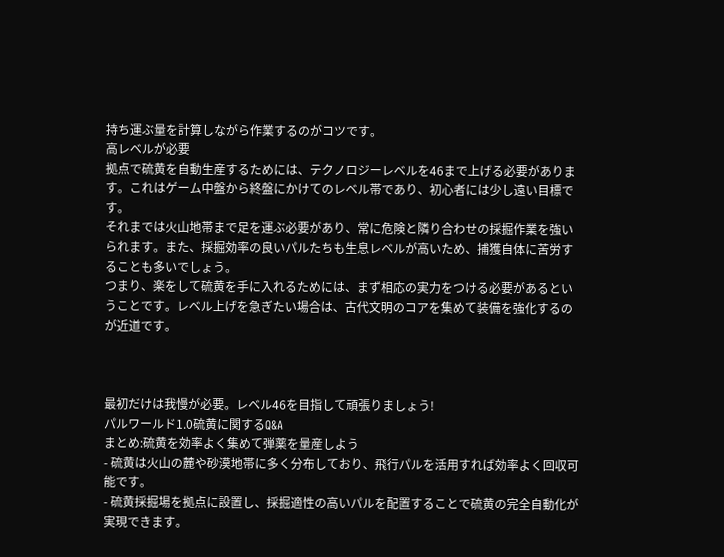持ち運ぶ量を計算しながら作業するのがコツです。
高レベルが必要
拠点で硫黄を自動生産するためには、テクノロジーレベルを46まで上げる必要があります。これはゲーム中盤から終盤にかけてのレベル帯であり、初心者には少し遠い目標です。
それまでは火山地帯まで足を運ぶ必要があり、常に危険と隣り合わせの採掘作業を強いられます。また、採掘効率の良いパルたちも生息レベルが高いため、捕獲自体に苦労することも多いでしょう。
つまり、楽をして硫黄を手に入れるためには、まず相応の実力をつける必要があるということです。レベル上げを急ぎたい場合は、古代文明のコアを集めて装備を強化するのが近道です。



最初だけは我慢が必要。レベル46を目指して頑張りましょう!
パルワールド1.0硫黄に関するQ&A
まとめ:硫黄を効率よく集めて弾薬を量産しよう
- 硫黄は火山の麓や砂漠地帯に多く分布しており、飛行パルを活用すれば効率よく回収可能です。
- 硫黄採掘場を拠点に設置し、採掘適性の高いパルを配置することで硫黄の完全自動化が実現できます。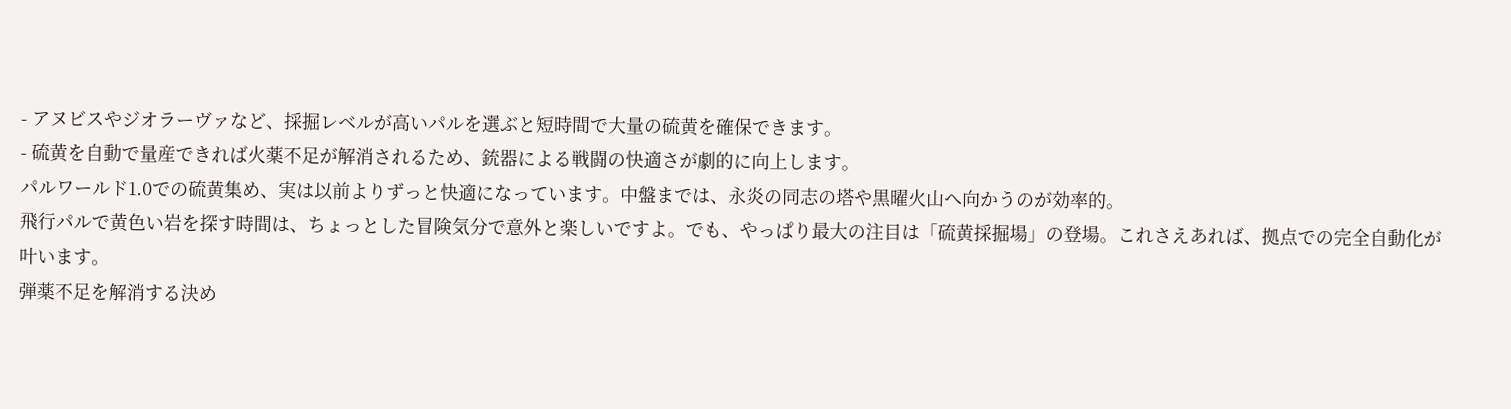- アヌビスやジオラーヴァなど、採掘レベルが高いパルを選ぶと短時間で大量の硫黄を確保できます。
- 硫黄を自動で量産できれば火薬不足が解消されるため、銃器による戦闘の快適さが劇的に向上します。
パルワールド1.0での硫黄集め、実は以前よりずっと快適になっています。中盤までは、永炎の同志の塔や黒曜火山へ向かうのが効率的。
飛行パルで黄色い岩を探す時間は、ちょっとした冒険気分で意外と楽しいですよ。でも、やっぱり最大の注目は「硫黄採掘場」の登場。これさえあれば、拠点での完全自動化が叶います。
弾薬不足を解消する決め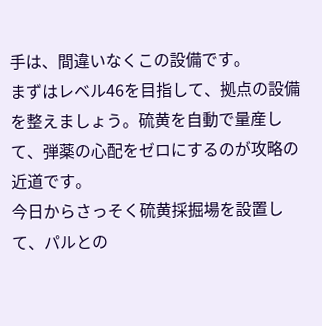手は、間違いなくこの設備です。
まずはレベル46を目指して、拠点の設備を整えましょう。硫黄を自動で量産して、弾薬の心配をゼロにするのが攻略の近道です。
今日からさっそく硫黄採掘場を設置して、パルとの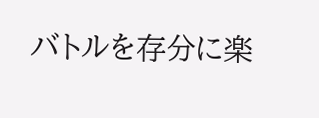バトルを存分に楽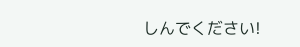しんでください!